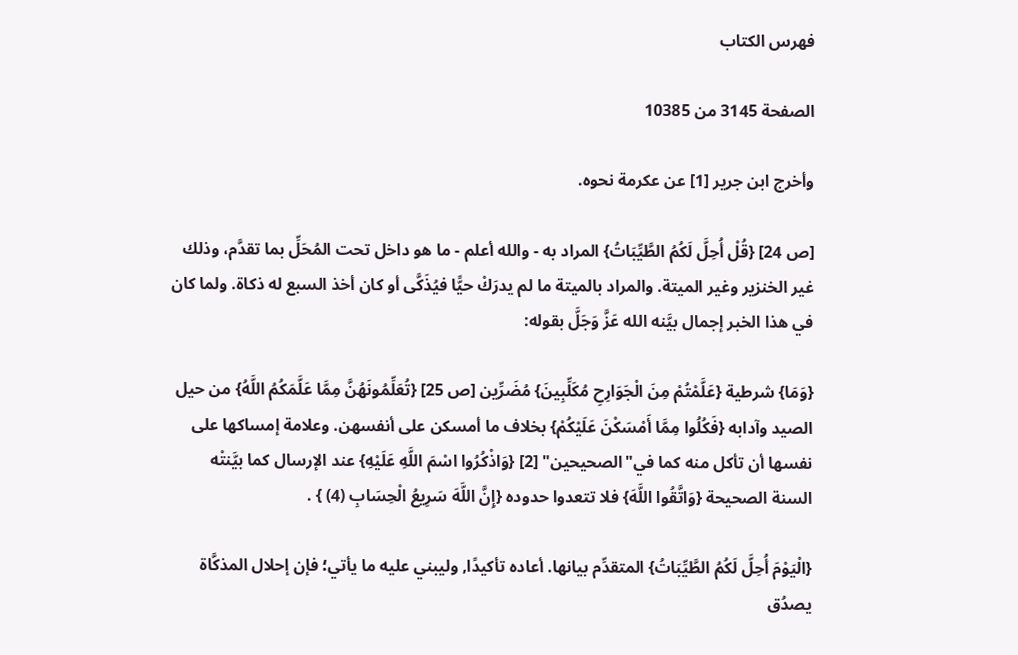فهرس الكتاب

الصفحة 3145 من 10385

وأخرج ابن جرير [1] عن عكرمة نحوه.

[ص 24] {قُلْ أُحِلَّ لَكُمُ الطَّيِّبَاتُ} المراد به - والله أعلم - ما هو داخل تحت المُحَلِّ بما تقدَّم، وذلك غير الخنزير وغير الميتة. والمراد بالميتة ما لم يدرَكْ حيًّا فيُذَكَّى أو كان أخذ السبع له ذكاة. ولما كان في هذا الخبر إجمال بيَّنه الله عَزَّ وَجَلَّ بقوله:

{وَمَا} شرطية {عَلَّمْتُمْ مِنَ الْجَوَارِحِ مُكَلِّبِينَ} مُضَرِّين [ص 25] {تُعَلِّمُونَهُنَّ مِمَّا عَلَّمَكُمُ اللَّهُ} من حيل الصيد وآدابه {فَكُلُوا مِمَّا أَمْسَكْنَ عَلَيْكُمْ} بخلاف ما أمسكن على أنفسهن. وعلامة إمساكها على نفسها أن تأكل منه كما في"الصحيحين" [2] {وَاذْكُرُوا اسْمَ اللَّهِ عَلَيْهِ} عند الإرسال كما بيَّنتْه السنة الصحيحة {وَاتَّقُوا اللَّهَ} فلا تتعدوا حدوده {إِنَّ اللَّهَ سَرِيعُ الْحِسَابِ (4) } .

{الْيَوْمَ أُحِلَّ لَكُمُ الطَّيِّبَاتُ} المتقدِّم بيانها. أعاده تأكيدًا, وليبني عليه ما يأتي؛ فإن إحلال المذكَّاة يصدُق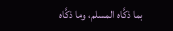بما ذكَّاه المسلم، وما ذكَّاه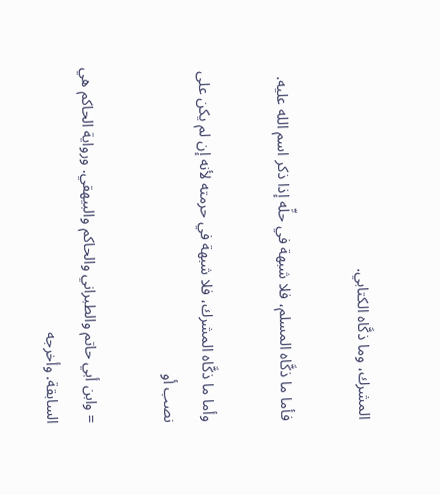المشرك، وما ذكَّاه الكتابي.

فأما ما ذكَّاه المسلم، فلا شبهة في حلِّه إذا ذكر اسم الله عليه.

وأما ما ذكَّاه المشرك، فلا شبهة في حرمته لأنه إن لم يكن على نصب أو

= وابن أبي حاتم والطبراني والحاكم والبيهقي. ورواية الحاكم هي السابقة. وأخرجه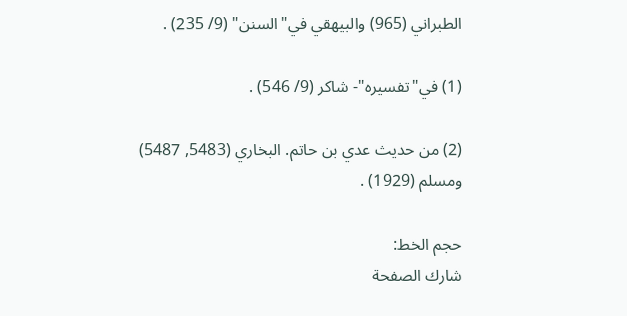الطبراني (965) والبيهقي في"السنن" (9/ 235) .

(1) في"تفسيره"- شاكر (9/ 546) .

(2) من حديث عدي بن حاتم. البخاري (5483, 5487) ومسلم (1929) .

حجم الخط:
شارك الصفحة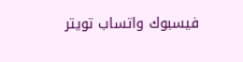فيسبوك واتساب تويتر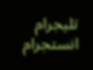تليجرام انستجرام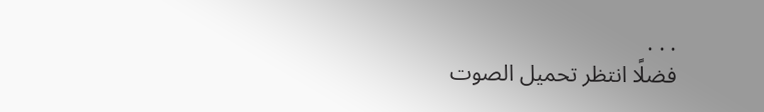. . .
فضلًا انتظر تحميل الصوت